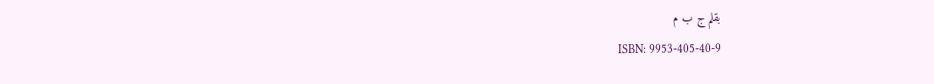بقلم ج ب م
ISBN: 9953-405-40-9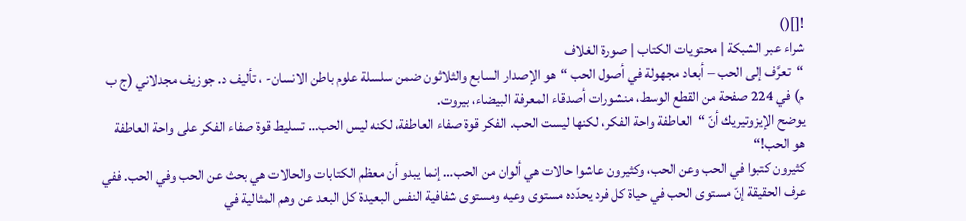![]()
شراء عبر الشبكة | محتويات الكتاب | صورة الغلاف
“تعرَّف إلى الحب – أبعاد مجهولة في أصول الحب “هو الإصدار السابع والثلاثون ضمن سلسلة علوم باطن الانسان- ، تأليف د. جوزيف مجدلاني (ج ب م) في 224 صفحة من القطع الوسط، منشورات أصدقاء المعرفة البيضاء، بيروت.
يوضح الإيزوتيريك أنّ “العاطفة واحة الفكر، لكنها ليست الحب. الفكر قوة صفاء العاطفة، لكنه ليس الحب… تسليط قوة صفاء الفكر على واحة العاطفة هو الحب!“
كثيرون كتبوا في الحب وعن الحب، وكثيرون عاشوا حالات هي ألوان من الحب… إنما يبدو أن معظم الكتابات والحالات هي بحث عن الحب وفي الحب. ففي عرف الحقيقة إنّ مستوى الحب في حياة كل فرد يحدّده مستوى وعيه ومستوى شفافية النفس البعيدة كل البعد عن وهم المثالية في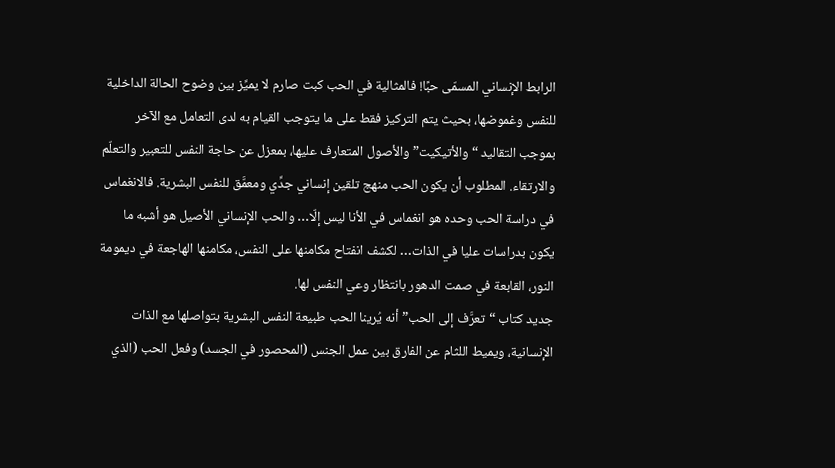الرابط الإنساني المسمّى حبًا! فالمثالية في الحب كبت صارم لا يميِّز بين وضوح الحالة الداخلية للنفس وغموضها، بحيث يتم التركيز فقط على ما يتوجب القيام به لدى التعامل مع الآخر بموجب التقاليد “والأتيكيت” والأصول المتعارف عليها، بمعزل عن حاجة النفس للتعبير والتعلّم والارتقاء. المطلوب أن يكون الحب منهج تلقين إنساني جدِّي ومعمَّق للنفس البشرية. فالانغماس في دراسة الحب وحده هو انغماس في الأنا ليس إلّا… والحب الإنساني الأصيل هو أشبه ما يكون بدراسات عليا في الذات… لكشف انفتاح مكامنها على النفس، مكامنها الهاجعة في ديمومة النور، القابعة في صمت الدهور بانتظار وعي النفس لها.
جديد كتاب “تعرَّف إلى الحب” أنه يُرينا الحب طبيعة النفس البشرية بتواصلها مع الذات الإنسانية، ويميط اللثام عن الفارق بين عمل الجنس (المحصور في الجسد) وفعل الحب (الذي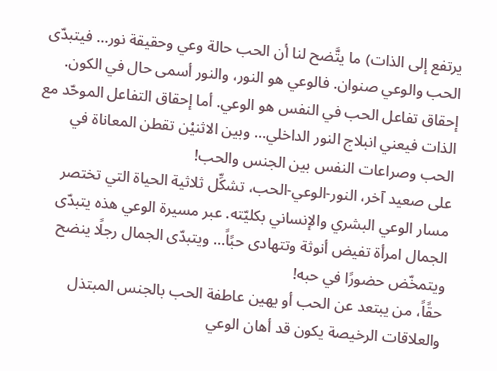يرتفع إلى الذات) ما يتَّضح لنا أن الحب حالة وعي وحقيقة نور… فيتبدّى الحب والوعي صنوان. فالوعي هو النور، والنور أسمى حال في الكون. إحقاق تفاعل الحب في النفس هو الوعي. أما إحقاق التفاعل الموحّد مع الذات فيعني انبلاج النور الداخلي… وبين الاثنيْن تقطن المعاناة في الحب وصراعات النفس بين الجنس والحب!
على صعيد آخر، النور-الوعي-الحب، تشكِّل ثلاثية الحياة التي تختصر مسار الوعي البشري والإنساني بكليّته. عبر مسيرة الوعي هذه يتبدّى الجمال امرأة تفيض أنوثة وتتهادى حبًاً… ويتبدّى الجمال رجلًا ينضح ويتمخّض حضورًا في حبه!
حقًاً، من يبتعد عن الحب أو يهين عاطفة الحب بالجنس المبتذل والعلاقات الرخيصة يكون قد أهان الوعي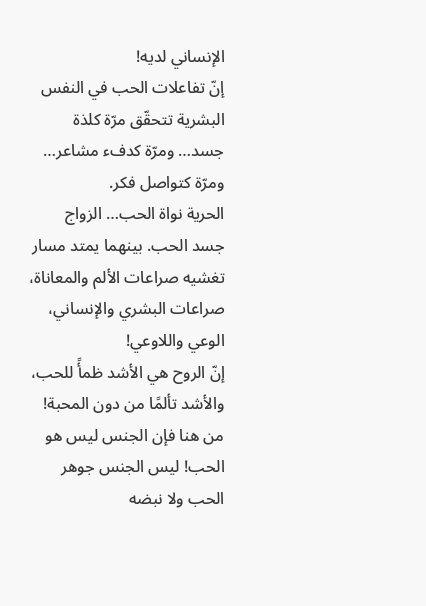الإنساني لديه!
إنّ تفاعلات الحب في النفس البشرية تتحقّق مرّة كلذة جسد… ومرّة كدفء مشاعر… ومرّة كتواصل فكر.
الحرية نواة الحب… الزواج جسد الحب. بينهما يمتد مسار تغشيه صراعات الألم والمعاناة، صراعات البشري والإنساني، الوعي واللاوعي!
إنّ الروح هي الأشد ظمأً للحب، والأشد تألمًا من دون المحبة! من هنا فإن الجنس ليس هو الحب! ليس الجنس جوهر الحب ولا نبضه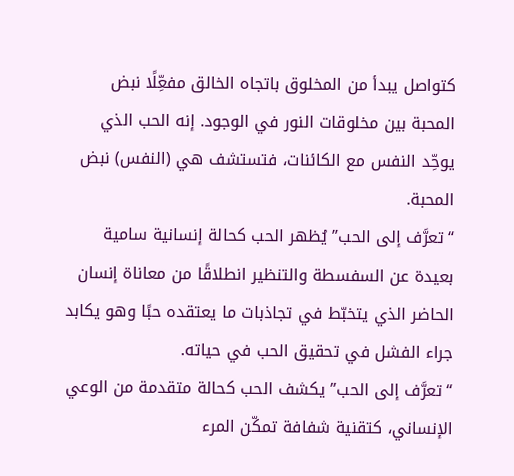كتواصل يبدأ من المخلوق باتجاه الخالق مفعِّلًا نبض المحبة بين مخلوقات النور في الوجود. إنه الحب الذي يوحِّد النفس مع الكائنات، فتستشف هي (النفس) نبض المحبة.
“تعرَّف إلى الحب” يُظهر الحب كحالة إنسانية سامية بعيدة عن السفسطة والتنظير انطلاقًا من معاناة إنسان الحاضر الذي يتخبّط في تجاذبات ما يعتقده حبًا وهو يكابد جراء الفشل في تحقيق الحب في حياته.
“تعرَّف إلى الحب” يكشف الحب كحالة متقدمة من الوعي الإنساني، كتقنية شفافة تمكّن المرء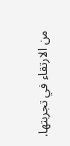من الارتقاء في تجربتها.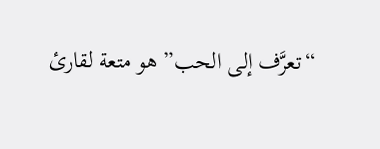“تعرَّف إلى الحب” هو متعة لقارئ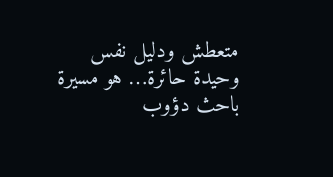متعطش ودليل نفس وحيدة حائرة… هو مسيرة باحث دؤوب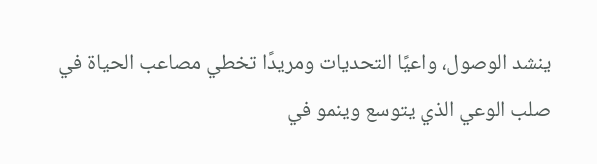ينشد الوصول، واعيًا التحديات ومريدًا تخطي مصاعب الحياة في صلب الوعي الذي يتوسع وينمو في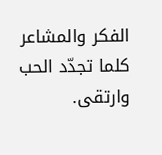الفكر والمشاعر كلما تجدّد الحب وارتقى.